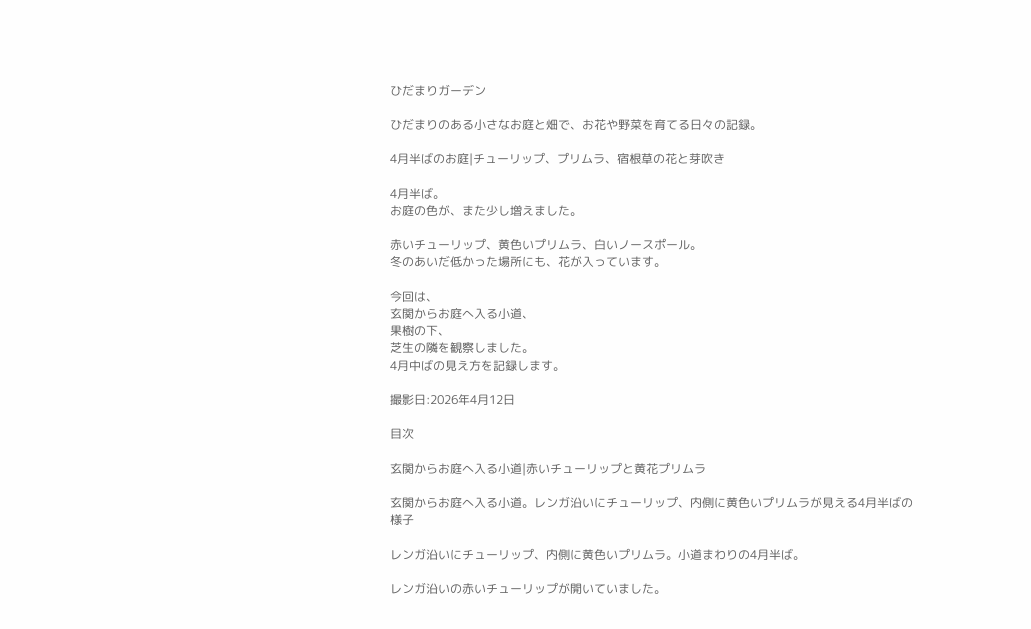ひだまりガーデン

ひだまりのある小さなお庭と畑で、お花や野菜を育てる日々の記録。

4月半ばのお庭|チューリップ、プリムラ、宿根草の花と芽吹き

4月半ば。
お庭の色が、また少し増えました。

赤いチューリップ、黄色いプリムラ、白いノースポール。
冬のあいだ低かった場所にも、花が入っています。

今回は、
玄関からお庭へ入る小道、
果樹の下、
芝生の隣を観察しました。
4月中ばの見え方を記録します。

撮影日:2026年4月12日

目次

玄関からお庭へ入る小道|赤いチューリップと黄花プリムラ

玄関からお庭へ入る小道。レンガ沿いにチューリップ、内側に黄色いプリムラが見える4月半ばの様子

レンガ沿いにチューリップ、内側に黄色いプリムラ。小道まわりの4月半ば。

レンガ沿いの赤いチューリップが開いていました。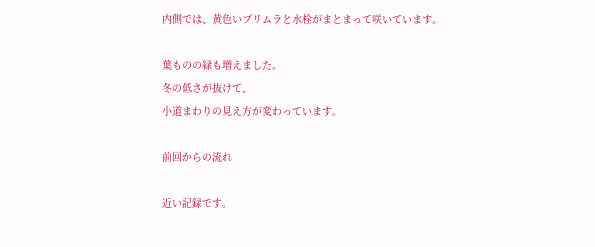内側では、黄色いプリムラと水栓がまとまって咲いています。

葉ものの緑も増えました。
冬の低さが抜けて、
小道まわりの見え方が変わっています。

前回からの流れ

近い記録です。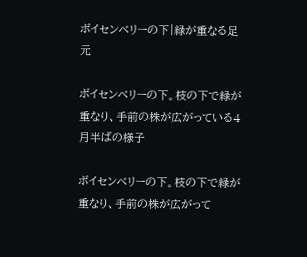ボイセンベリーの下|緑が重なる足元

ボイセンベリーの下。枝の下で緑が重なり、手前の株が広がっている4月半ばの様子

ボイセンベリーの下。枝の下で緑が重なり、手前の株が広がって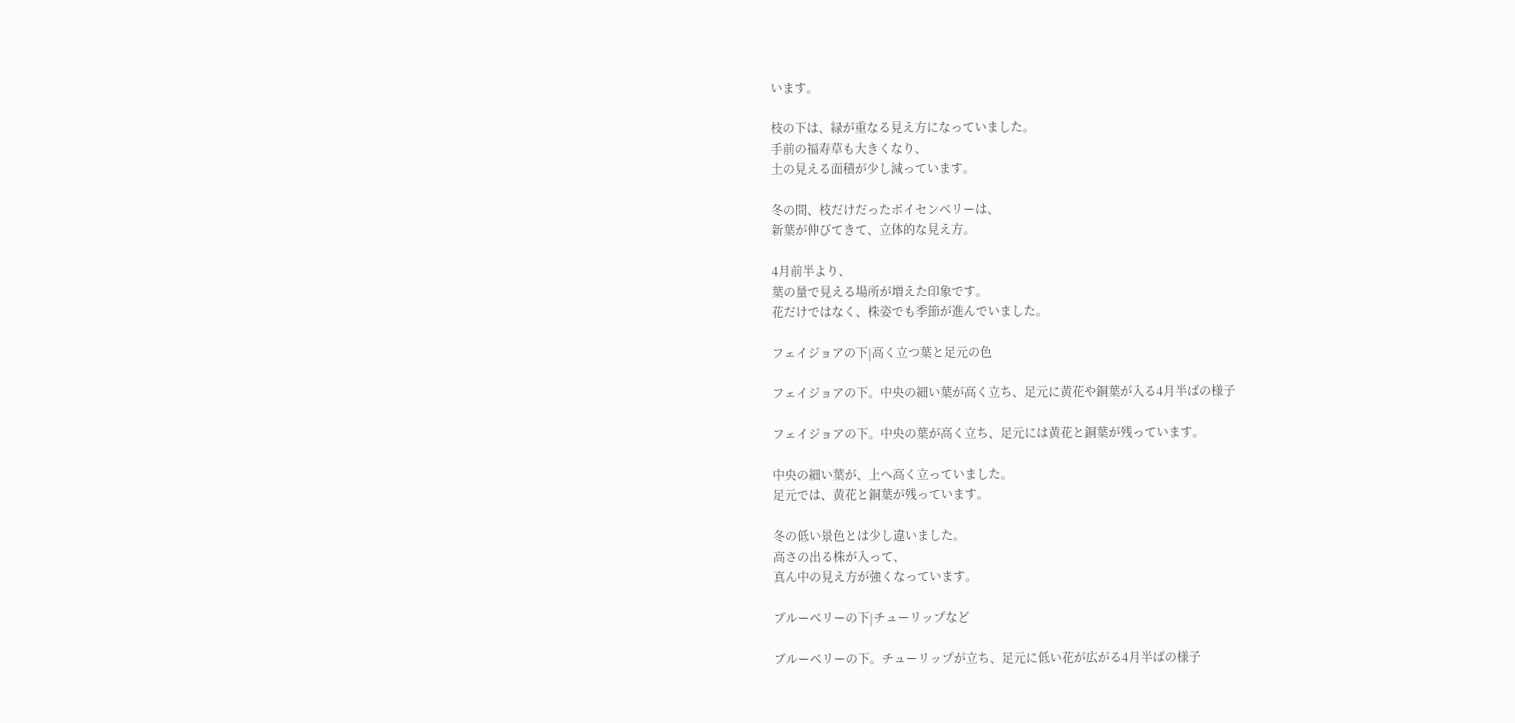います。

枝の下は、緑が重なる見え方になっていました。
手前の福寿草も大きくなり、
土の見える面積が少し減っています。

冬の間、枝だけだったボイセンベリーは、
新葉が伸びてきて、立体的な見え方。

4月前半より、
葉の量で見える場所が増えた印象です。
花だけではなく、株姿でも季節が進んでいました。

フェイジョアの下|高く立つ葉と足元の色

フェイジョアの下。中央の細い葉が高く立ち、足元に黄花や銅葉が入る4月半ばの様子

フェイジョアの下。中央の葉が高く立ち、足元には黄花と銅葉が残っています。

中央の細い葉が、上へ高く立っていました。
足元では、黄花と銅葉が残っています。

冬の低い景色とは少し違いました。
高さの出る株が入って、
真ん中の見え方が強くなっています。

ブルーベリーの下|チューリップなど

ブルーベリーの下。チューリップが立ち、足元に低い花が広がる4月半ばの様子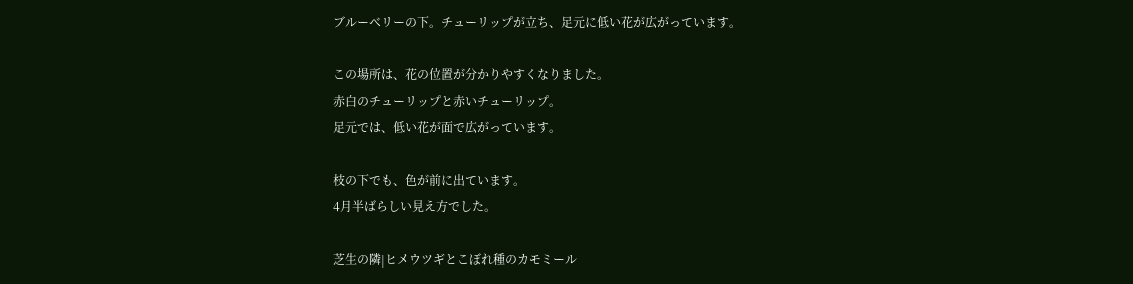ブルーベリーの下。チューリップが立ち、足元に低い花が広がっています。

この場所は、花の位置が分かりやすくなりました。
赤白のチューリップと赤いチューリップ。
足元では、低い花が面で広がっています。

枝の下でも、色が前に出ています。
4月半ばらしい見え方でした。

芝生の隣|ヒメウツギとこぼれ種のカモミール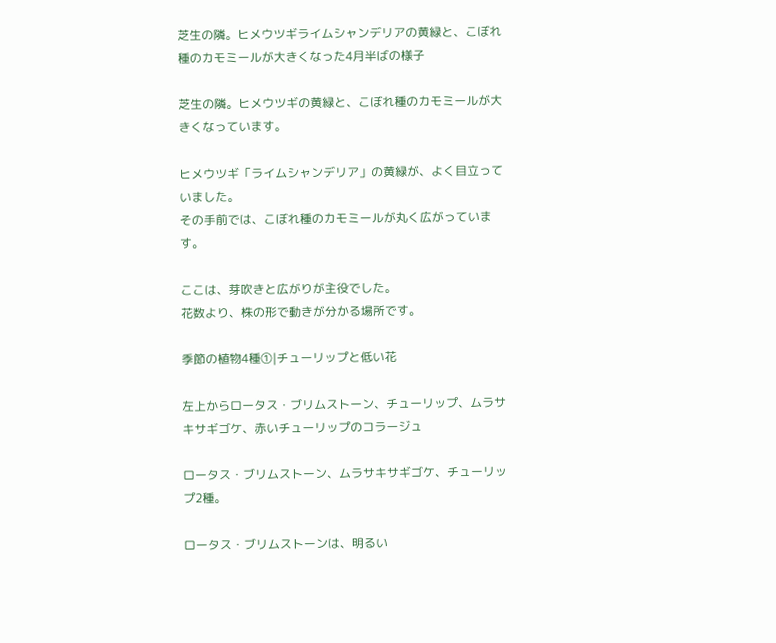芝生の隣。ヒメウツギライムシャンデリアの黄緑と、こぼれ種のカモミールが大きくなった4月半ばの様子

芝生の隣。ヒメウツギの黄緑と、こぼれ種のカモミールが大きくなっています。

ヒメウツギ「ライムシャンデリア」の黄緑が、よく目立っていました。
その手前では、こぼれ種のカモミールが丸く広がっています。

ここは、芽吹きと広がりが主役でした。
花数より、株の形で動きが分かる場所です。

季節の植物4種①|チューリップと低い花

左上からロータス・ブリムストーン、チューリップ、ムラサキサギゴケ、赤いチューリップのコラージュ

ロータス・ブリムストーン、ムラサキサギゴケ、チューリップ2種。

ロータス・ブリムストーンは、明るい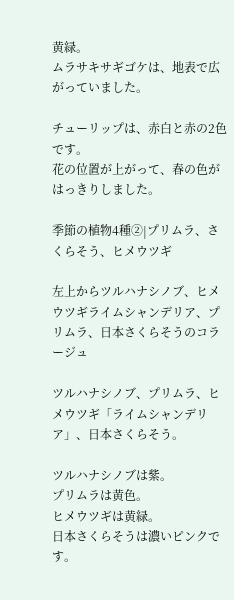黄緑。
ムラサキサギゴケは、地表で広がっていました。

チューリップは、赤白と赤の2色です。
花の位置が上がって、春の色がはっきりしました。

季節の植物4種②|プリムラ、さくらそう、ヒメウツギ

左上からツルハナシノブ、ヒメウツギライムシャンデリア、プリムラ、日本さくらそうのコラージュ

ツルハナシノブ、プリムラ、ヒメウツギ「ライムシャンデリア」、日本さくらそう。

ツルハナシノブは紫。
プリムラは黄色。
ヒメウツギは黄緑。
日本さくらそうは濃いピンクです。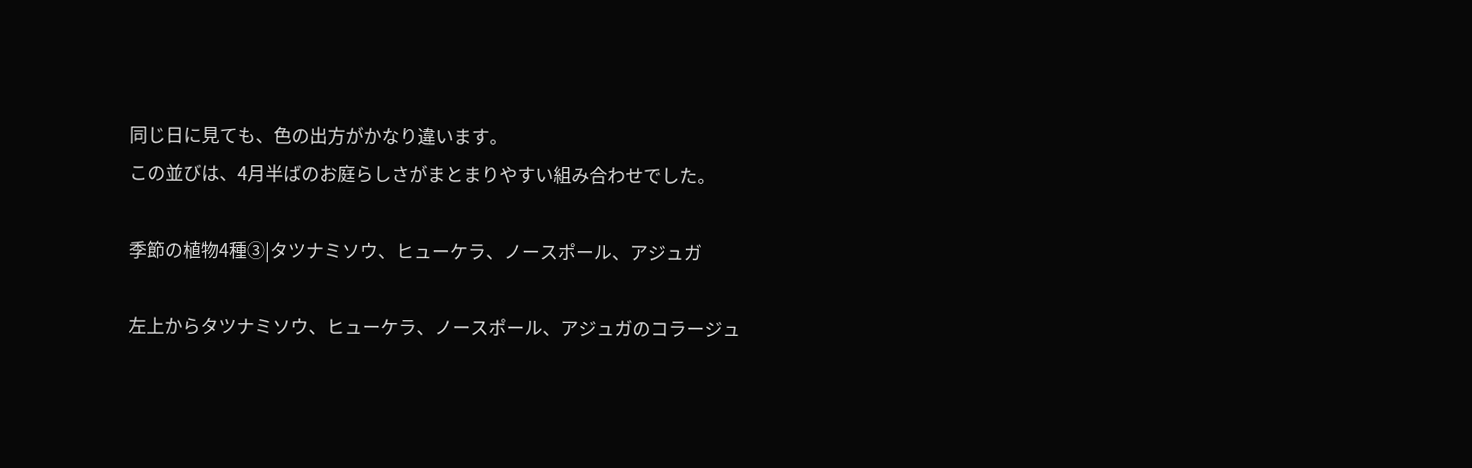同じ日に見ても、色の出方がかなり違います。
この並びは、4月半ばのお庭らしさがまとまりやすい組み合わせでした。

季節の植物4種③|タツナミソウ、ヒューケラ、ノースポール、アジュガ

左上からタツナミソウ、ヒューケラ、ノースポール、アジュガのコラージュ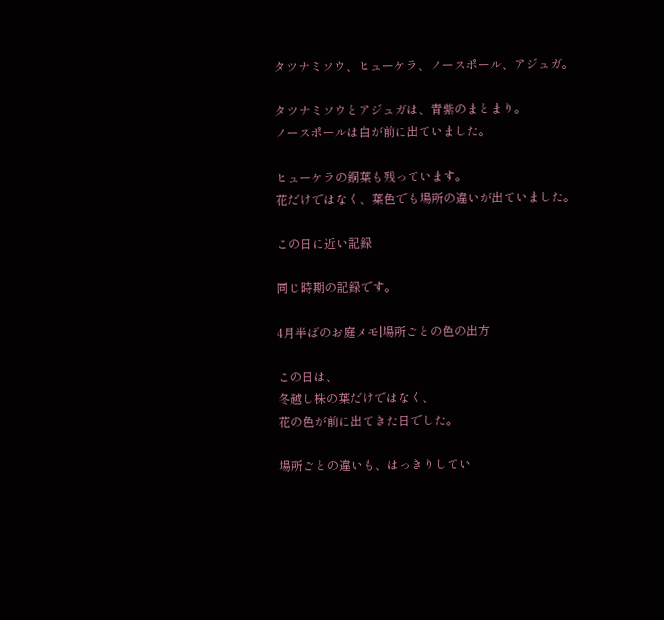タツナミソウ、ヒューケラ、ノースポール、アジュガ。

タツナミソウとアジュガは、青紫のまとまり。
ノースポールは白が前に出ていました。

ヒューケラの銅葉も残っています。
花だけではなく、葉色でも場所の違いが出ていました。

この日に近い記録

同じ時期の記録です。

4月半ばのお庭メモ|場所ごとの色の出方

この日は、
冬越し株の葉だけではなく、
花の色が前に出てきた日でした。

場所ごとの違いも、はっきりしてい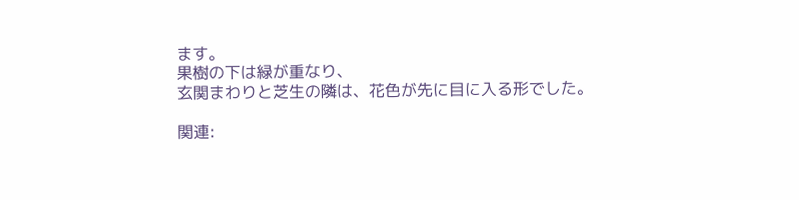ます。
果樹の下は緑が重なり、
玄関まわりと芝生の隣は、花色が先に目に入る形でした。

関連: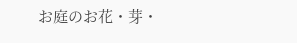お庭のお花・芽・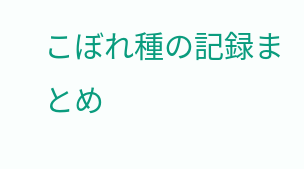こぼれ種の記録まとめ